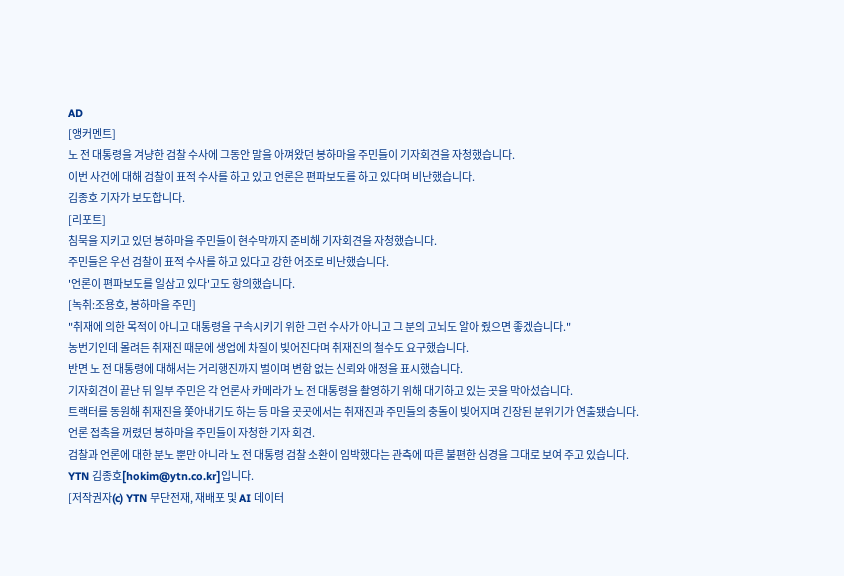AD
[앵커멘트]
노 전 대통령을 겨냥한 검찰 수사에 그동안 말을 아껴왔던 봉하마을 주민들이 기자회견을 자청했습니다.
이번 사건에 대해 검찰이 표적 수사를 하고 있고 언론은 편파보도를 하고 있다며 비난했습니다.
김종호 기자가 보도합니다.
[리포트]
침묵을 지키고 있던 봉하마을 주민들이 현수막까지 준비해 기자회견을 자청했습니다.
주민들은 우선 검찰이 표적 수사를 하고 있다고 강한 어조로 비난했습니다.
'언론이 편파보도를 일삼고 있다'고도 항의했습니다.
[녹취:조용호, 봉하마을 주민]
"취재에 의한 목적이 아니고 대통령을 구속시키기 위한 그런 수사가 아니고 그 분의 고뇌도 알아 줬으면 좋겠습니다."
농번기인데 몰려든 취재진 때문에 생업에 차질이 빚어진다며 취재진의 철수도 요구했습니다.
반면 노 전 대통령에 대해서는 거리행진까지 벌이며 변함 없는 신뢰와 애정을 표시했습니다.
기자회견이 끝난 뒤 일부 주민은 각 언론사 카메라가 노 전 대통령을 촬영하기 위해 대기하고 있는 곳을 막아섰습니다.
트랙터를 동원해 취재진을 쫓아내기도 하는 등 마을 곳곳에서는 취재진과 주민들의 충돌이 빚어지며 긴장된 분위기가 연출됐습니다.
언론 접촉을 꺼렸던 봉하마을 주민들이 자청한 기자 회견.
검찰과 언론에 대한 분노 뿐만 아니라 노 전 대통령 검찰 소환이 임박했다는 관측에 따른 불편한 심경을 그대로 보여 주고 있습니다.
YTN 김종호[hokim@ytn.co.kr]입니다.
[저작권자(c) YTN 무단전재, 재배포 및 AI 데이터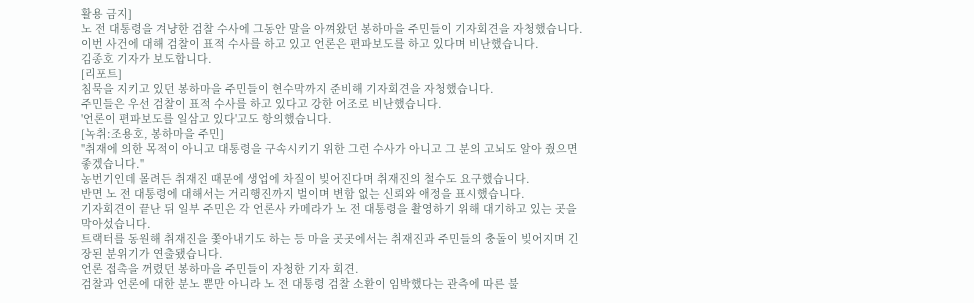활용 금지]
노 전 대통령을 겨냥한 검찰 수사에 그동안 말을 아껴왔던 봉하마을 주민들이 기자회견을 자청했습니다.
이번 사건에 대해 검찰이 표적 수사를 하고 있고 언론은 편파보도를 하고 있다며 비난했습니다.
김종호 기자가 보도합니다.
[리포트]
침묵을 지키고 있던 봉하마을 주민들이 현수막까지 준비해 기자회견을 자청했습니다.
주민들은 우선 검찰이 표적 수사를 하고 있다고 강한 어조로 비난했습니다.
'언론이 편파보도를 일삼고 있다'고도 항의했습니다.
[녹취:조용호, 봉하마을 주민]
"취재에 의한 목적이 아니고 대통령을 구속시키기 위한 그런 수사가 아니고 그 분의 고뇌도 알아 줬으면 좋겠습니다."
농번기인데 몰려든 취재진 때문에 생업에 차질이 빚어진다며 취재진의 철수도 요구했습니다.
반면 노 전 대통령에 대해서는 거리행진까지 벌이며 변함 없는 신뢰와 애정을 표시했습니다.
기자회견이 끝난 뒤 일부 주민은 각 언론사 카메라가 노 전 대통령을 촬영하기 위해 대기하고 있는 곳을 막아섰습니다.
트랙터를 동원해 취재진을 쫓아내기도 하는 등 마을 곳곳에서는 취재진과 주민들의 충돌이 빚어지며 긴장된 분위기가 연출됐습니다.
언론 접촉을 꺼렸던 봉하마을 주민들이 자청한 기자 회견.
검찰과 언론에 대한 분노 뿐만 아니라 노 전 대통령 검찰 소환이 임박했다는 관측에 따른 불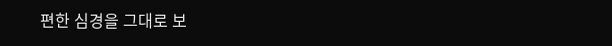편한 심경을 그대로 보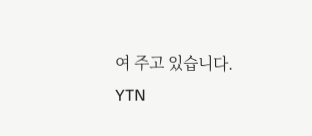여 주고 있습니다.
YTN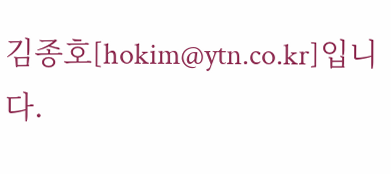김종호[hokim@ytn.co.kr]입니다.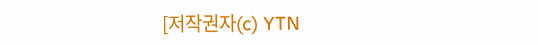[저작권자(c) YTN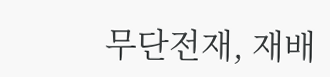무단전재, 재배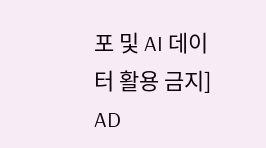포 및 AI 데이터 활용 금지]
AD